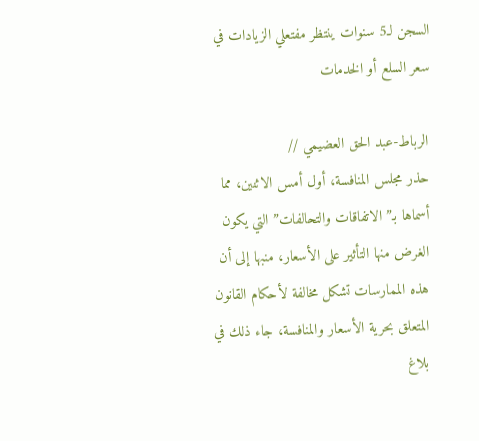السجن لـ5 سنوات ينتظر مفتعلي الزيادات في سعر السلع أو الخدمات

الرباط-عبد الحق العضيمي //
حذر مجلس المنافسة، أول أمس الاثنين، مما أسماها بـ”الاتفاقات والتحالفات” التي يكون الغرض منها التأثير على الأسعار، منبها إلى أن هذه الممارسات تشكل مخالفة لأحكام القانون المتعلق بحرية الأسعار والمنافسة، جاء ذلك في بلاغ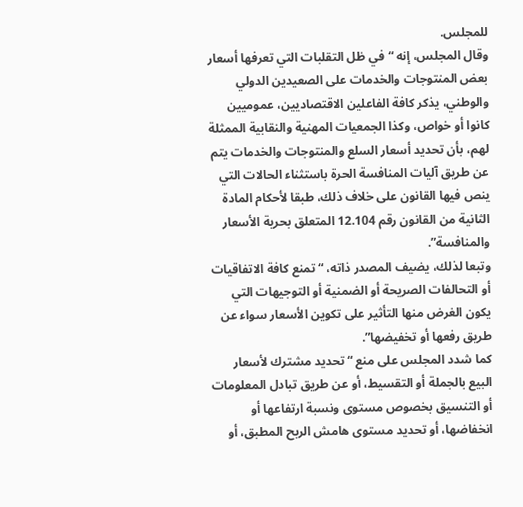للمجلس.
وقال المجلس، إنه “في ظل التقلبات التي تعرفها أسعار بعض المنتوجات والخدمات على الصعيدين الدولي والوطني، يذكر كافة الفاعلين الاقتصاديين، عموميين كانوا أو خواص، وكذا الجمعيات المهنية والنقابية الممثلة لهم، بأن تحديد أسعار السلع والمنتوجات والخدمات يتم عن طريق آليات المنافسة الحرة باستثناء الحالات التي ينص فيها القانون على خلاف ذلك، طبقا لأحكام المادة الثانية من القانون رقم 12.104 المتعلق بحرية الأسعار والمنافسة”.
وتبعا لذلك، يضيف المصدر ذاته، “تمنع كافة الاتفاقيات أو التحالفات الصريحة أو الضمنية أو التوجيهات التي يكون الغرض منها التأثير على تكوين الأسعار سواء عن طريق رفعها أو تخفيضها”.
كما شدد المجلس على منع “تحديد مشترك لأسعار البيع بالجملة أو التقسيط، أو عن طريق تبادل المعلومات أو التنسيق بخصوص مستوى ونسبة ارتفاعها أو انخفاضها، أو تحديد مستوى هامش الربح المطبق، أو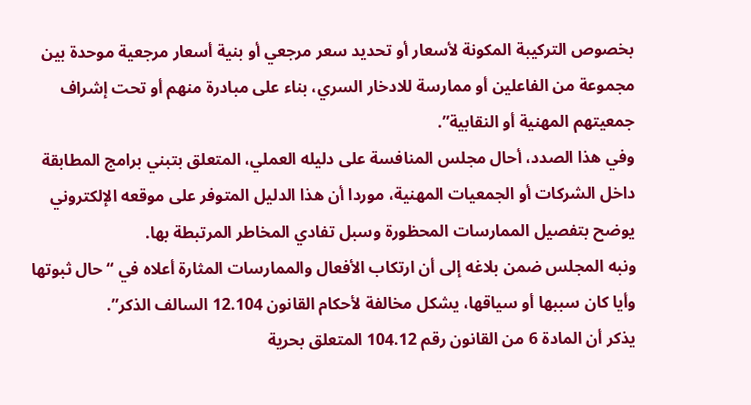بخصوص التركيبة المكونة لأسعار أو تحديد سعر مرجعي أو بنية أسعار مرجعية موحدة بين مجموعة من الفاعلين أو ممارسة للادخار السري، بناء على مبادرة منهم أو تحت إشراف جمعيتهم المهنية أو النقابية”.
وفي هذا الصدد، أحال مجلس المنافسة على دليله العملي، المتعلق بتبني برامج المطابقة داخل الشركات أو الجمعيات المهنية، موردا أن هذا الدليل المتوفر على موقعه الإلكتروني يوضح بتفصيل الممارسات المحظورة وسبل تفادي المخاطر المرتبطة بها.
ونبه المجلس ضمن بلاغه إلى أن ارتكاب الأفعال والممارسات المثارة أعلاه في “حال ثبوتها وأيا كان سببها أو سياقها، يشكل مخالفة لأحكام القانون 12.104 السالف الذكر”.
يذكر أن المادة 6 من القانون رقم 104.12 المتعلق بحرية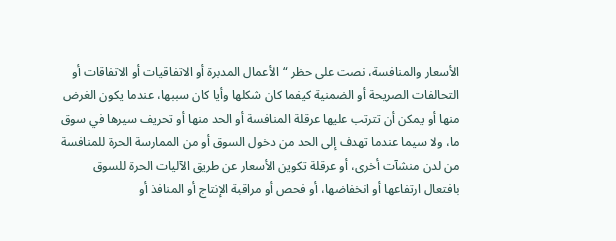الأسعار والمنافسة، نصت على حظر “الأعمال المدبرة أو الاتفاقيات أو الاتفاقات أو التحالفات الصريحة أو الضمنية كيفما كان شكلها وأيا كان سببها، عندما يكون الغرض منها أو يمكن أن تترتب عليها عرقلة المنافسة أو الحد منها أو تحريف سيرها في سوق ما، ولا سيما عندما تهدف إلى الحد من دخول السوق أو من الممارسة الحرة للمنافسة من لدن منشآت أخرى، أو عرقلة تكوين الأسعار عن طريق الآليات الحرة للسوق بافتعال ارتفاعها أو انخفاضها، أو فحص أو مراقبة الإنتاج أو المنافذ أو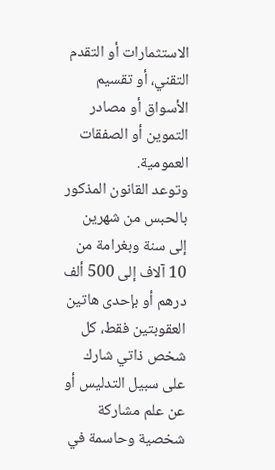الاستثمارات أو التقدم التقني، أو تقسيم الأسواق أو مصادر التموين أو الصفقات العمومية.
وتوعد القانون المذكور بالحبس من شهرين إلى سنة وبغرامة من 10 آلاف إلى 500 ألف درهم أو بإحدى هاتين العقوبتين فقط، كل شخص ذاتي شارك على سبيل التدليس أو عن علم مشاركة شخصية وحاسمة في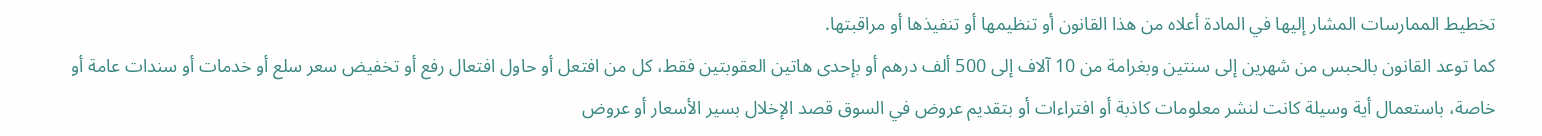تخطيط الممارسات المشار إليها في المادة أعلاه من هذا القانون أو تنظيمها أو تنفيذها أو مراقبتها.
كما توعد القانون بالحبس من شهرين إلى سنتين وبغرامة من 10 آلاف إلى 500 ألف درهم أو بإحدى هاتين العقوبتين فقط، كل من افتعل أو حاول افتعال رفع أو تخفيض سعر سلع أو خدمات أو سندات عامة أو خاصة، باستعمال أية وسيلة كانت لنشر معلومات كاذبة أو افتراءات أو بتقديم عروض في السوق قصد الإخلال بسير الأسعار أو عروض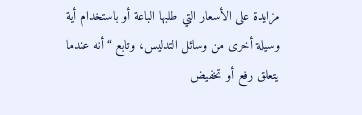مزايدة على الأسعار التي طلبها الباعة أو باستخدام أية وسيلة أخرى من وسائل التدليس، وتابع “أنه عندما يتعلق رفع أو تخفيض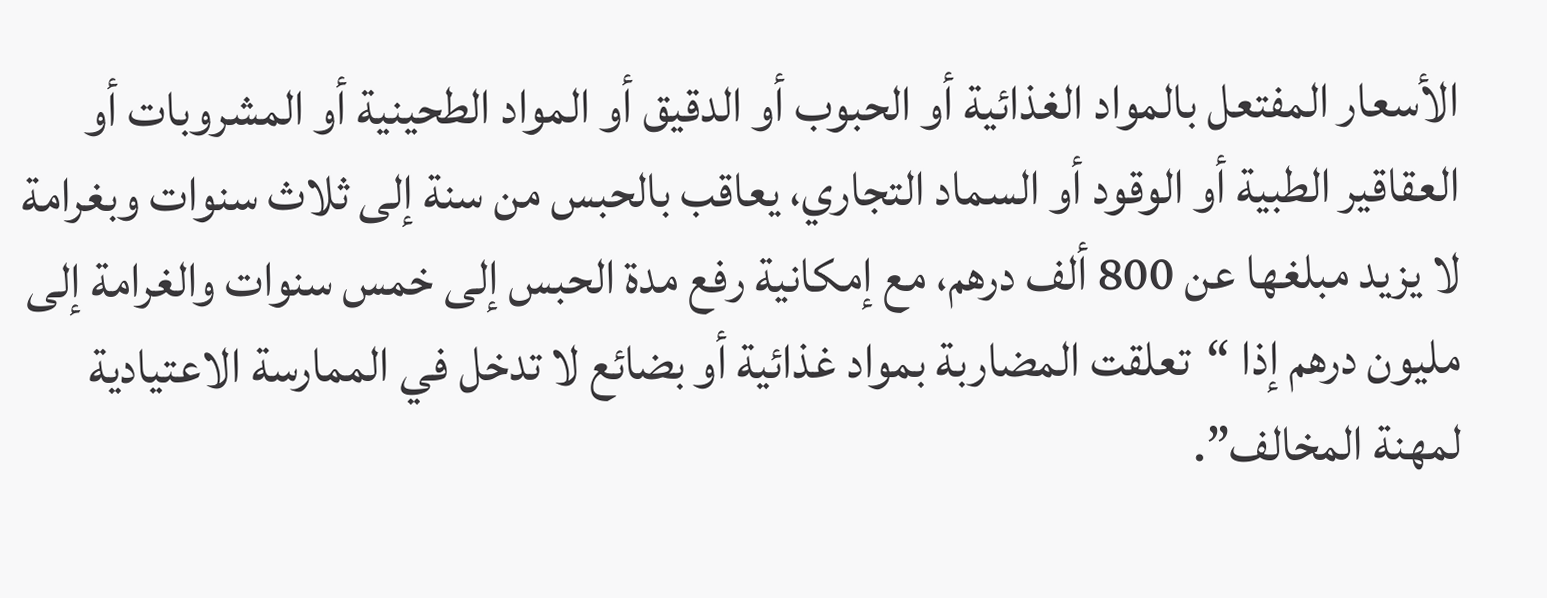الأسعار المفتعل بالمواد الغذائية أو الحبوب أو الدقيق أو المواد الطحينية أو المشروبات أو العقاقير الطبية أو الوقود أو السماد التجاري، يعاقب بالحبس من سنة إلى ثلاث سنوات وبغرامة لا يزيد مبلغها عن 800 ألف درهم، مع إمكانية رفع مدة الحبس إلى خمس سنوات والغرامة إلى مليون درهم إذا “تعلقت المضاربة بمواد غذائية أو بضائع لا تدخل في الممارسة الاعتيادية لمهنة المخالف”.